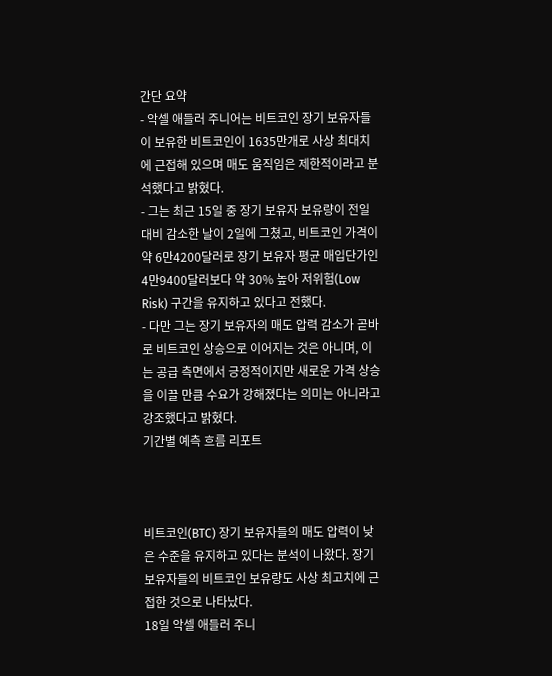간단 요약
- 악셀 애들러 주니어는 비트코인 장기 보유자들이 보유한 비트코인이 1635만개로 사상 최대치에 근접해 있으며 매도 움직임은 제한적이라고 분석했다고 밝혔다.
- 그는 최근 15일 중 장기 보유자 보유량이 전일대비 감소한 날이 2일에 그쳤고, 비트코인 가격이 약 6만4200달러로 장기 보유자 평균 매입단가인 4만9400달러보다 약 30% 높아 저위험(Low Risk) 구간을 유지하고 있다고 전했다.
- 다만 그는 장기 보유자의 매도 압력 감소가 곧바로 비트코인 상승으로 이어지는 것은 아니며, 이는 공급 측면에서 긍정적이지만 새로운 가격 상승을 이끌 만큼 수요가 강해졌다는 의미는 아니라고 강조했다고 밝혔다.
기간별 예측 흐름 리포트



비트코인(BTC) 장기 보유자들의 매도 압력이 낮은 수준을 유지하고 있다는 분석이 나왔다. 장기 보유자들의 비트코인 보유량도 사상 최고치에 근접한 것으로 나타났다.
18일 악셀 애들러 주니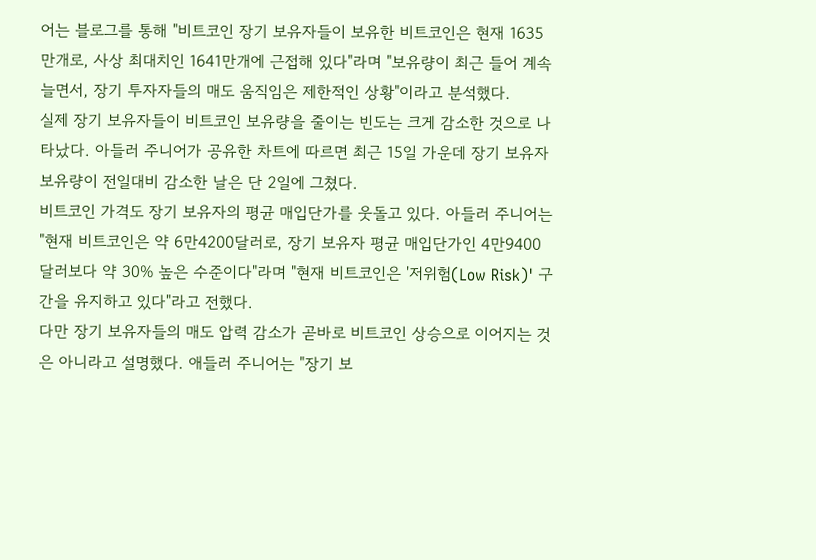어는 블로그를 통해 "비트코인 장기 보유자들이 보유한 비트코인은 현재 1635만개로, 사상 최대치인 1641만개에 근접해 있다"라며 "보유량이 최근 들어 계속 늘면서, 장기 투자자들의 매도 움직임은 제한적인 상황"이라고 분석했다.
실제 장기 보유자들이 비트코인 보유량을 줄이는 빈도는 크게 감소한 것으로 나타났다. 아들러 주니어가 공유한 차트에 따르면 최근 15일 가운데 장기 보유자 보유량이 전일대비 감소한 날은 단 2일에 그쳤다.
비트코인 가격도 장기 보유자의 평균 매입단가를 웃돌고 있다. 아들러 주니어는 "현재 비트코인은 약 6만4200달러로, 장기 보유자 평균 매입단가인 4만9400달러보다 약 30% 높은 수준이다"라며 "현재 비트코인은 '저위험(Low Risk)' 구간을 유지하고 있다"라고 전했다.
다만 장기 보유자들의 매도 압력 감소가 곧바로 비트코인 상승으로 이어지는 것은 아니라고 설명했다. 애들러 주니어는 "장기 보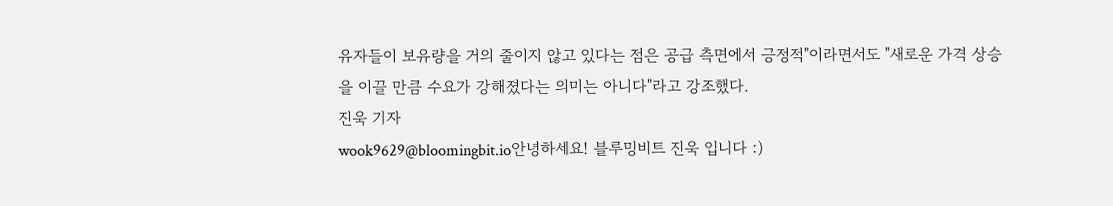유자들이 보유량을 거의 줄이지 않고 있다는 점은 공급 측면에서 긍정적"이라면서도 "새로운 가격 상승을 이끌 만큼 수요가 강해졌다는 의미는 아니다"라고 강조했다.
진욱 기자
wook9629@bloomingbit.io안녕하세요! 블루밍비트 진욱 입니다 :)